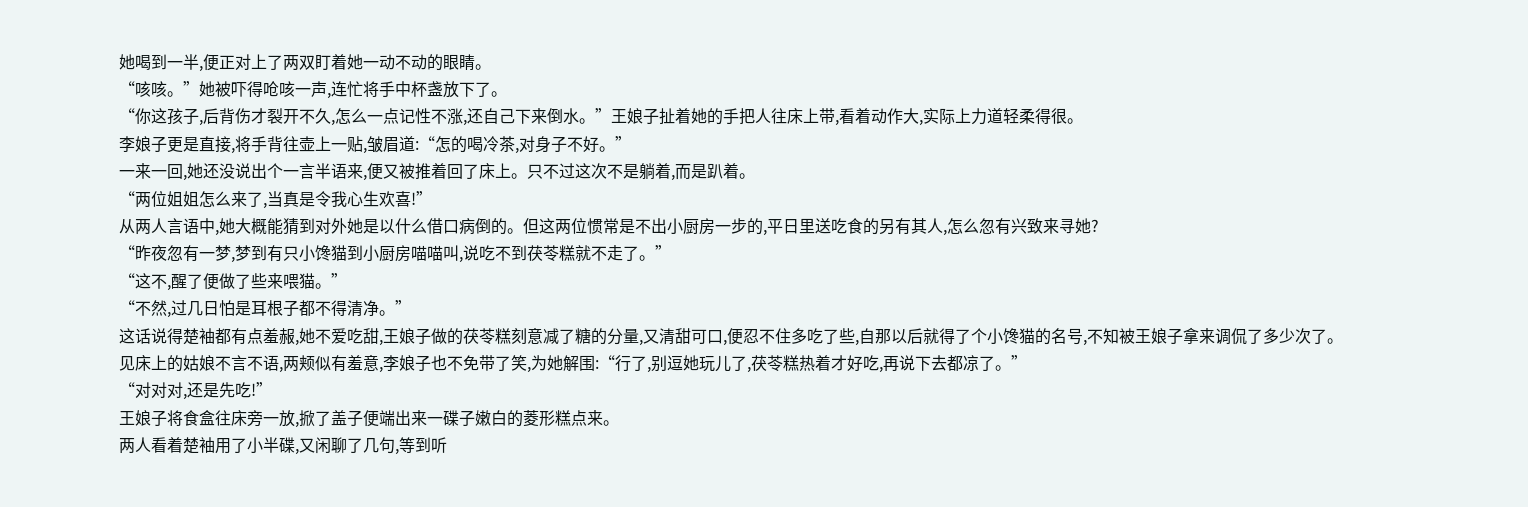她喝到一半,便正对上了两双盯着她一动不动的眼睛。
“咳咳。”她被吓得呛咳一声,连忙将手中杯盏放下了。
“你这孩子,后背伤才裂开不久,怎么一点记性不涨,还自己下来倒水。”王娘子扯着她的手把人往床上带,看着动作大,实际上力道轻柔得很。
李娘子更是直接,将手背往壶上一贴,皱眉道:“怎的喝冷茶,对身子不好。”
一来一回,她还没说出个一言半语来,便又被推着回了床上。只不过这次不是躺着,而是趴着。
“两位姐姐怎么来了,当真是令我心生欢喜!”
从两人言语中,她大概能猜到对外她是以什么借口病倒的。但这两位惯常是不出小厨房一步的,平日里送吃食的另有其人,怎么忽有兴致来寻她?
“昨夜忽有一梦,梦到有只小馋猫到小厨房喵喵叫,说吃不到茯苓糕就不走了。”
“这不,醒了便做了些来喂猫。”
“不然,过几日怕是耳根子都不得清净。”
这话说得楚袖都有点羞赧,她不爱吃甜,王娘子做的茯苓糕刻意减了糖的分量,又清甜可口,便忍不住多吃了些,自那以后就得了个小馋猫的名号,不知被王娘子拿来调侃了多少次了。
见床上的姑娘不言不语,两颊似有羞意,李娘子也不免带了笑,为她解围:“行了,别逗她玩儿了,茯苓糕热着才好吃,再说下去都凉了。”
“对对对,还是先吃!”
王娘子将食盒往床旁一放,掀了盖子便端出来一碟子嫩白的菱形糕点来。
两人看着楚袖用了小半碟,又闲聊了几句,等到听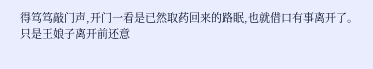得笃笃敲门声,开门一看是已然取药回来的路眠,也就借口有事离开了。
只是王娘子离开前还意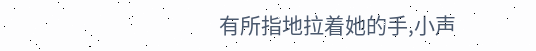有所指地拉着她的手,小声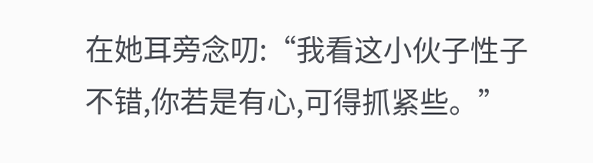在她耳旁念叨:“我看这小伙子性子不错,你若是有心,可得抓紧些。”